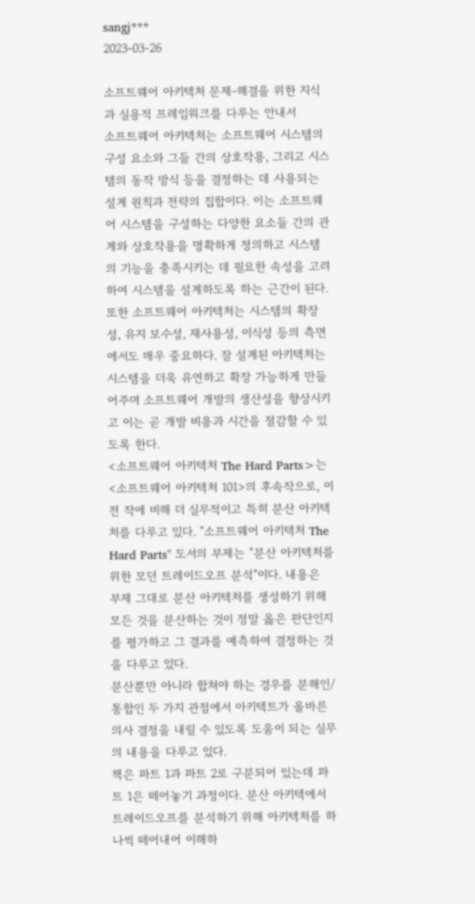sangj***
2023-03-26

소프트웨어 아키텍처 문제-해결을 위한 지식과 실용적 프레임워크를 다루는 안내서
소프트웨어 아키텍처는 소프트웨어 시스템의 구성 요소와 그들 간의 상호작용, 그리고 시스템의 동작 방식 등을 결정하는 데 사용되는 설계 원칙과 전략의 집합이다. 이는 소프트웨어 시스템을 구성하는 다양한 요소들 간의 관계와 상호작용을 명확하게 정의하고 시스템의 기능을 충족시키는 데 필요한 속성을 고려하여 시스템을 설계하도록 하는 근간이 된다.
또한 소프트웨어 아키텍처는 시스템의 확장성, 유지 보수성, 재사용성, 이식성 등의 측면에서도 매우 중요하다. 잘 설계된 아키텍처는 시스템을 더욱 유연하고 확장 가능하게 만들어주며 소프트웨어 개발의 생산성을 향상시키고 이는 곧 개발 비용과 시간을 절감할 수 있도록 한다.
<소프트웨어 아키텍처 The Hard Parts>는 <소프트웨어 아키텍처 101>의 후속작으로, 이전 작에 비해 더 실무적이고 특히 분산 아키텍처를 다루고 있다. "소프트웨어 아키텍처 The Hard Parts" 도서의 부제는 "분산 아키텍처를 위한 모던 트레이드오프 분석"이다. 내용은 부제 그대로 분산 아키텍처를 생성하기 위해 모든 것을 분산하는 것이 정말 옳은 판단인지를 평가하고 그 결과를 예측하여 결정하는 것을 다루고 있다.
분산뿐만 아니라 합쳐야 하는 경우를 분해인/통합인 두 가지 관점에서 아키텍트가 올바른 의사 결정을 내릴 수 있도록 도움이 되는 실무의 내용을 다루고 있다.
책은 파트 1과 파트 2로 구분되어 있는데 파트 1은 떼어놓기 과정이다. 분산 아키텍에서 트레이드오프를 분석하기 위해 아키텍처를 하나씩 떼어내어 이해하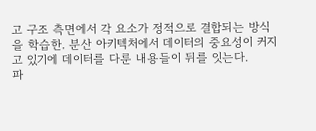고 구조 측면에서 각 요소가 정적으로 결합되는 방식을 학습한. 분산 아키텍처에서 데이터의 중요성이 커지고 있기에 데이터를 다룬 내용들이 뒤를 잇는다.
파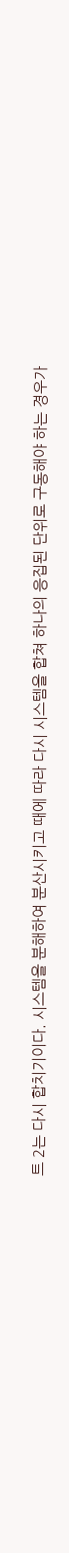트 2는 다시 합치기이다. 시스템을 분해하여 분산시키고 때에 따라 다시 시스템을 합쳐 하나의 응집된 단위로 구동해야 하는 경우가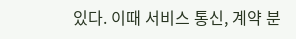있다. 이때 서비스 통신, 계약 분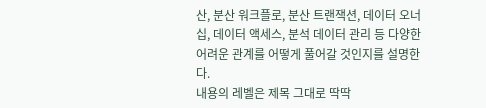산, 분산 워크플로, 분산 트랜잭션, 데이터 오너십, 데이터 액세스, 분석 데이터 관리 등 다양한 어려운 관계를 어떻게 풀어갈 것인지를 설명한다.
내용의 레벨은 제목 그대로 딱딱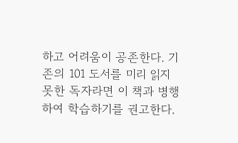하고 어려움이 공존한다. 기존의 101 도서를 미리 읽지 못한 독자라면 이 책과 병행하여 학습하기를 권고한다.